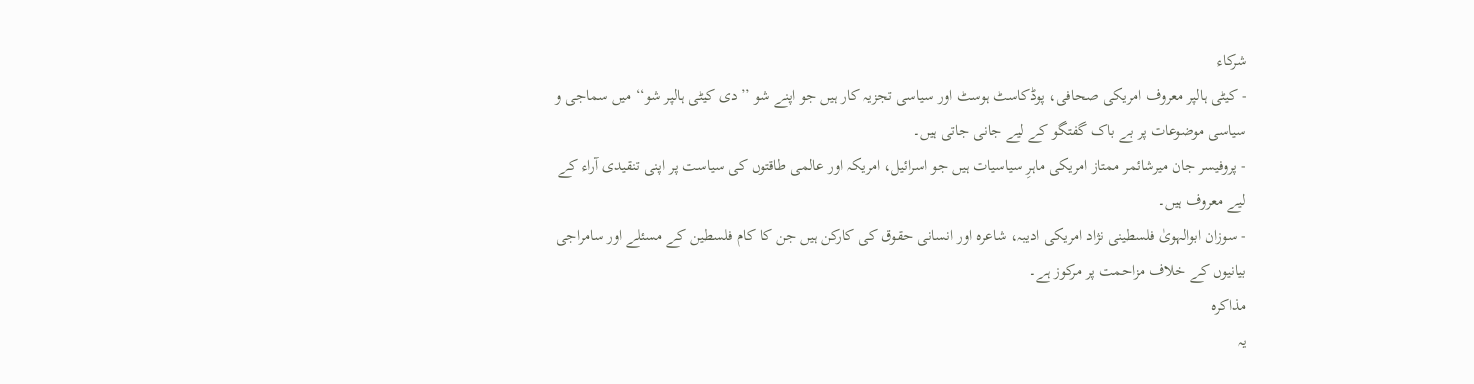شرکاء
- کیٹی ہالپر معروف امریکی صحافی، پوڈکاسٹ ہوسٹ اور سیاسی تجزیہ کار ہیں جو اپنے شو ’’دی کیٹی ہالپر شو‘‘ میں سماجی و سیاسی موضوعات پر بے باک گفتگو کے لیے جانی جاتی ہیں۔
- پروفیسر جان میرشائمر ممتاز امریکی ماہرِ سیاسیات ہیں جو اسرائیل، امریکہ اور عالمی طاقتوں کی سیاست پر اپنی تنقیدی آراء کے لیے معروف ہیں۔
- سوزان ابوالہویٰ فلسطینی نژاد امریکی ادیبہ، شاعرہ اور انسانی حقوق کی کارکن ہیں جن کا کام فلسطین کے مسئلے اور سامراجی بیانیوں کے خلاف مزاحمت پر مرکوز ہے۔
مذاکرہ
یہ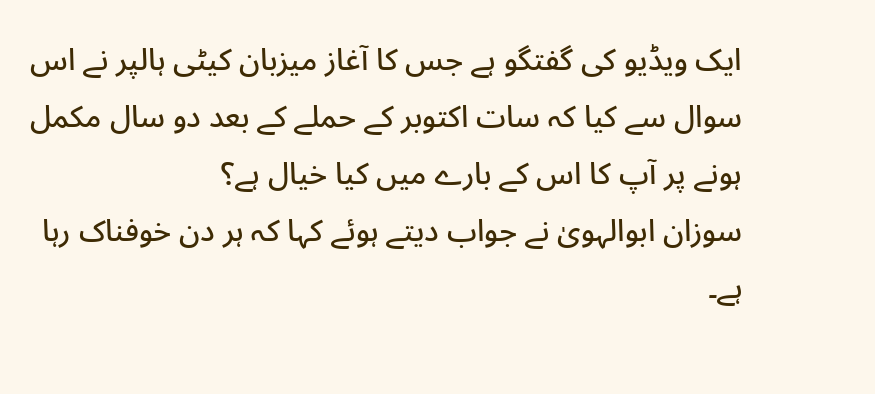ایک ویڈیو کی گفتگو ہے جس کا آغاز میزبان کیٹی ہالپر نے اس سوال سے کیا کہ سات اکتوبر کے حملے کے بعد دو سال مکمل ہونے پر آپ کا اس کے بارے میں کیا خیال ہے؟
سوزان ابوالہویٰ نے جواب دیتے ہوئے کہا کہ ہر دن خوفناک رہا ہے۔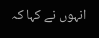انہوں نے کہا کہ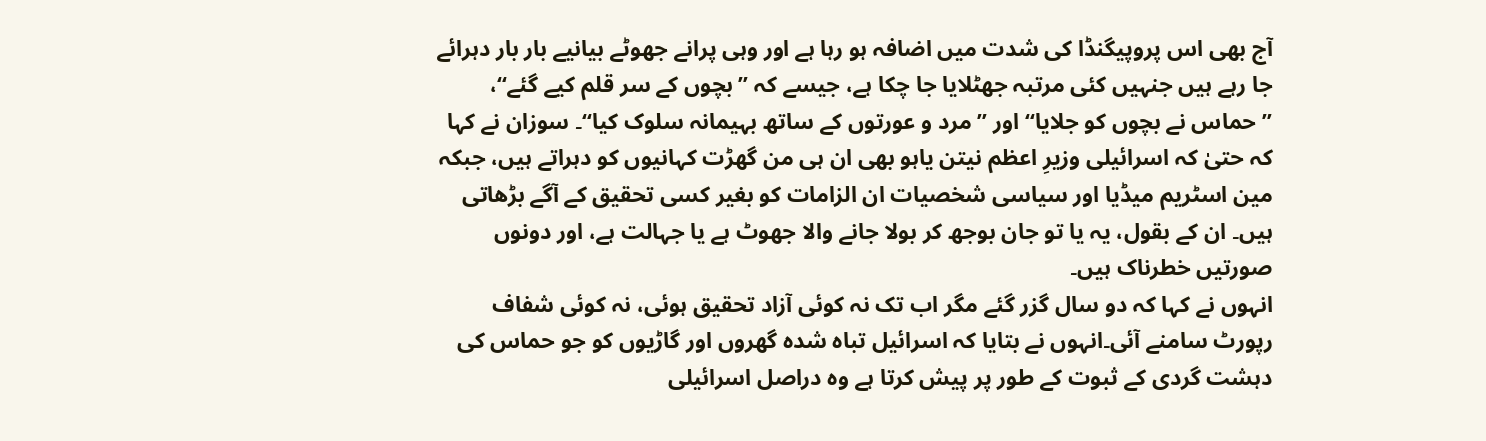آج بھی اس پروپیگنڈا کی شدت میں اضافہ ہو رہا ہے اور وہی پرانے جھوٹے بیانیے بار بار دہرائے جا رہے ہیں جنہیں کئی مرتبہ جھٹلایا جا چکا ہے، جیسے کہ ’’بچوں کے سر قلم کیے گئے‘‘، ’’حماس نے بچوں کو جلایا‘‘ اور ’’مرد و عورتوں کے ساتھ بہیمانہ سلوک کیا‘‘۔ سوزان نے کہا کہ حتیٰ کہ اسرائیلی وزیرِ اعظم نیتن یاہو بھی ان ہی من گھڑت کہانیوں کو دہراتے ہیں، جبکہ مین اسٹریم میڈیا اور سیاسی شخصیات ان الزامات کو بغیر کسی تحقیق کے آگے بڑھاتی ہیں۔ ان کے بقول، یہ یا تو جان بوجھ کر بولا جانے والا جھوٹ ہے یا جہالت ہے، اور دونوں صورتیں خطرناک ہیں۔
انہوں نے کہا کہ دو سال گزر گئے مگر اب تک نہ کوئی آزاد تحقیق ہوئی، نہ کوئی شفاف رپورٹ سامنے آئی۔انہوں نے بتایا کہ اسرائیل تباہ شدہ گھروں اور گاڑیوں کو جو حماس کی دہشت گردی کے ثبوت کے طور پر پیش کرتا ہے وہ دراصل اسرائیلی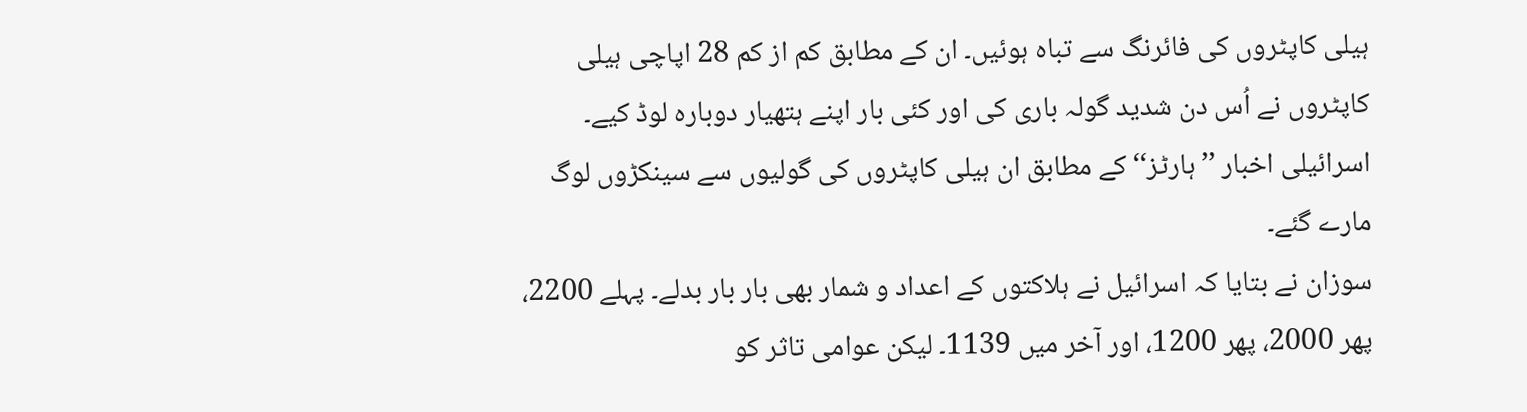ہیلی کاپٹروں کی فائرنگ سے تباہ ہوئیں۔ ان کے مطابق کم از کم 28 اپاچی ہیلی کاپٹروں نے اُس دن شدید گولہ باری کی اور کئی بار اپنے ہتھیار دوبارہ لوڈ کیے۔ اسرائیلی اخبار ’’ہارٹز‘‘ کے مطابق ان ہیلی کاپٹروں کی گولیوں سے سینکڑوں لوگ مارے گئے۔
سوزان نے بتایا کہ اسرائیل نے ہلاکتوں کے اعداد و شمار بھی بار بار بدلے۔ پہلے 2200، پھر 2000، پھر 1200، اور آخر میں 1139۔ لیکن عوامی تاثر کو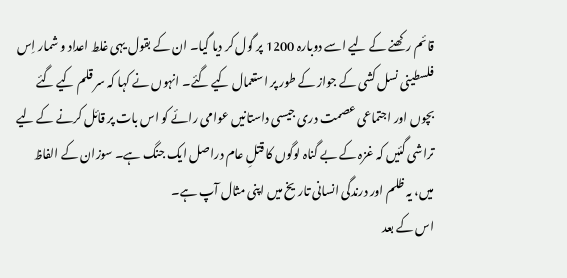قائم رکھنے کے لیے اسے دوبارہ 1200 پر گول کر دیا گیا۔ ان کے بقول یہی غلط اعداد و شمار اِس فلسطینی نسل کشی کے جواز کے طور پر استعمال کیے گئے۔ انہوں نے کہا کہ سر قلم کیے گئے بچوں اور اجتماعی عصمت دری جیسی داستانیں عوامی رائے کو اس بات پر قائل کرنے کے لیے تراشی گئیں کہ غزہ کے بے گناہ لوگوں کا قتلِ عام دراصل ایک جنگ ہے۔ سوزان کے الفاظ میں، یہ ظلم اور درندگی انسانی تاریخ میں اپنی مثال آپ ہے۔
اس کے بعد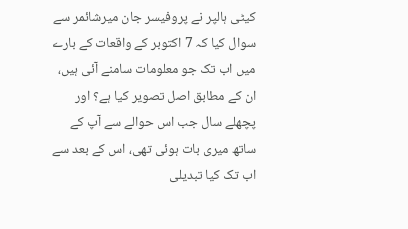کیٹی ہالپر نے پروفیسر جان میرشائمر سے سوال کیا کہ 7 اکتوبر کے واقعات کے بارے میں اب تک جو معلومات سامنے آئی ہیں، ان کے مطابق اصل تصویر کیا ہے؟ اور پچھلے سال جب اس حوالے سے آپ کے ساتھ میری بات ہوئی تھی، اس کے بعد سے اب تک کیا تبدیلی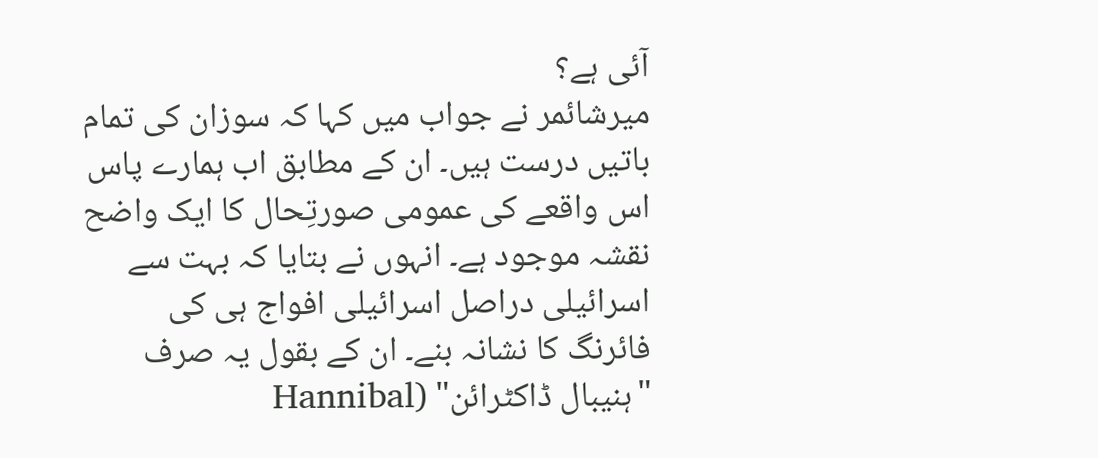آئی ہے؟
میرشائمر نے جواب میں کہا کہ سوزان کی تمام باتیں درست ہیں۔ ان کے مطابق اب ہمارے پاس اس واقعے کی عمومی صورتِحال کا ایک واضح نقشہ موجود ہے۔ انہوں نے بتایا کہ بہت سے اسرائیلی دراصل اسرائیلی افواج ہی کی فائرنگ کا نشانہ بنے۔ ان کے بقول یہ صرف "ہنیبال ڈاکٹرائن" (Hannibal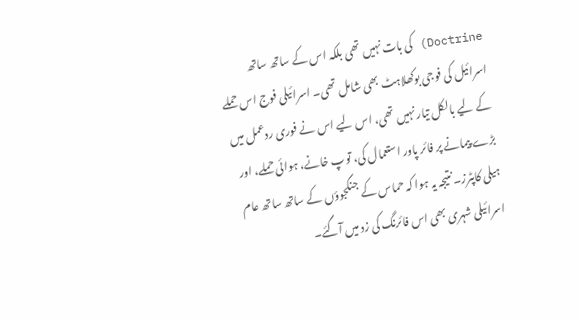Doctrine) کی بات نہیں تھی بلکہ اس کے ساتھ ساتھ اسرائیل کی فوجی بوکھلاہٹ بھی شامل تھی۔ اسرائیلی فوج اس حملے کے لیے بالکل تیار نہیں تھی، اس لیے اس نے فوری ردعمل میں بڑے پیمانے پر فائر پاور استعمال کی، توپ خانے، ہوائی حملے، اور ہیلی کاپٹرز۔ نتیجہ یہ ہوا کہ حماس کے جنگجوؤں کے ساتھ ساتھ عام اسرائیلی شہری بھی اس فائرنگ کی زد میں آگئے۔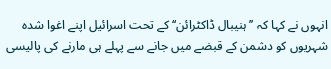انہوں نے کہا کہ ’’ہنیبال ڈاکٹرائن‘‘ کے تحت اسرائیل اپنے اغوا شدہ شہریوں کو دشمن کے قبضے میں جانے سے پہلے ہی مارنے کی پالیسی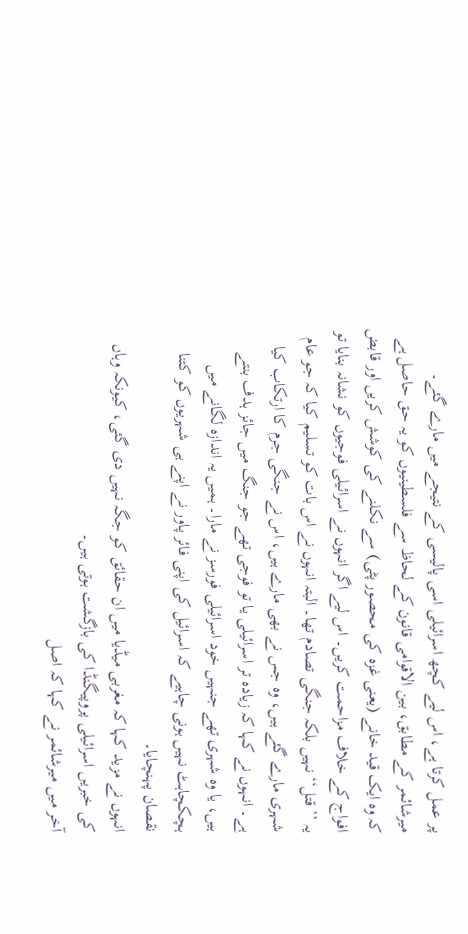پر عمل کرتا ہے، اس لیے کچھ اسرائیلی اسی پالیسی کے نتیجے میں مارے گئے۔
میرشائمر کے مطابق، بین الاقوامی قانون کے لحاظ سے فلسطینیوں کو یہ حق حاصل ہے کہ وہ ایک قید خانے (یعنی غزہ کی محصور پٹی) سے نکلنے کی کوشش کریں اور قابض افواج کے خلاف مزاحمت کریں۔ اس لیے اگر انہوں نے اسرائیلی فوجیوں کو نشانہ بنایا تو یہ ’’قتل‘‘ نہیں بلکہ جنگی تصادم تھا۔ البتہ انہوں نے اس بات کو تسلیم کیا کہ جو عام شہری مارے گئے ہیں، وہ جس نے بھی مارے ہیں، اس نے جنگی جرم کا ارتکاب کیا ہے۔ انہوں نے کہا کہ زیادہ تر اسرائیلی یا تو فوجی تھے جو جنگ میں جائز ہدف بنتے ہیں، یا وہ شہری تھے جنہیں خود اسرائیلی فورسز نے مارا۔ ہمیں یہ اندازہ لگانے میں ہچکچاہٹ نہیں ہونی چاہیے کہ اسرائیل کی اپنی فائر پاور نے اپنے ہی شہریوں کو کتنا نقصان پہنچایا۔
انہوں نے مزید کہا کہ مغربی میڈیا میں ان حقائق کو جگہ نہیں دی گئی، کیونکہ وہاں کی خبریں اسرائیلی پروپیگنڈا کی بازگشت ہوتی ہیں۔
آخر میں میرشائمر نے کہا کہ اصل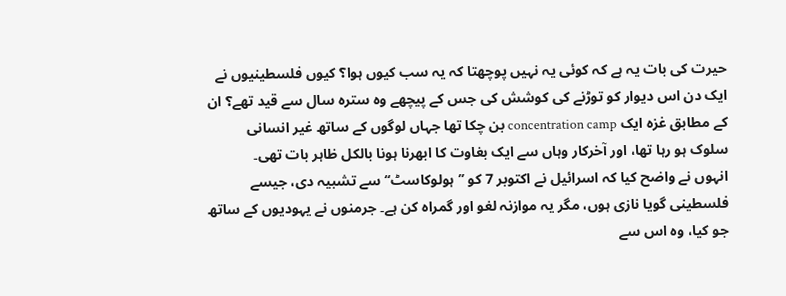حیرت کی بات یہ ہے کہ کوئی یہ نہیں پوچھتا کہ یہ سب کیوں ہوا؟ کیوں فلسطینیوں نے ایک دن اس دیوار کو توڑنے کی کوشش کی جس کے پیچھے وہ سترہ سال سے قید تھے؟ ان کے مطابق غزہ ایک concentration camp بن چکا تھا جہاں لوگوں کے ساتھ غیر انسانی سلوک ہو رہا تھا، اور آخرکار وہاں سے ایک بغاوت کا ابھرنا ہونا بالکل ظاہر بات تھی۔
انہوں نے واضح کیا کہ اسرائیل نے اکتوبر 7 کو ’’ہولوکاسٹ‘‘ سے تشبیہ دی، جیسے فلسطینی گویا نازی ہوں، مگر یہ موازنہ لغو اور گمراہ کن ہے۔ جرمنوں نے یہودیوں کے ساتھ جو کیا، وہ اس سے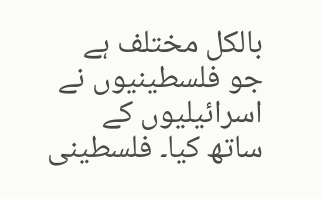بالکل مختلف ہے جو فلسطینیوں نے اسرائیلیوں کے ساتھ کیا۔ فلسطینی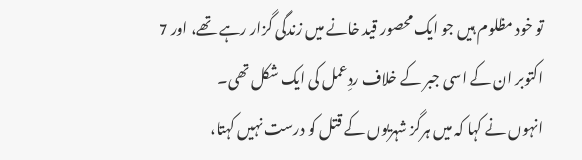تو خود مظلوم ہیں جو ایک محصور قید خانے میں زندگی گزار رہے تھے، اور 7 اکتوبر ان کے اسی جبر کے خلاف ردِعمل کی ایک شکل تھی۔
انہوں نے کہا کہ میں ہرگز شہریوں کے قتل کو درست نہیں کہتا،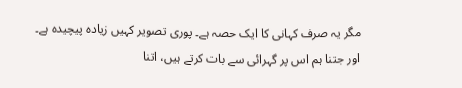مگر یہ صرف کہانی کا ایک حصہ ہے۔ پوری تصویر کہیں زیادہ پیچیدہ ہے۔ اور جتنا ہم اس پر گہرائی سے بات کرتے ہیں، اتنا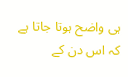ہی واضح ہوتا جاتا ہے کہ اس دن کے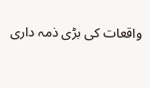واقعات کی بڑی ذمہ داری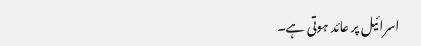اسرائیل پر عائد ہوتی ہے۔